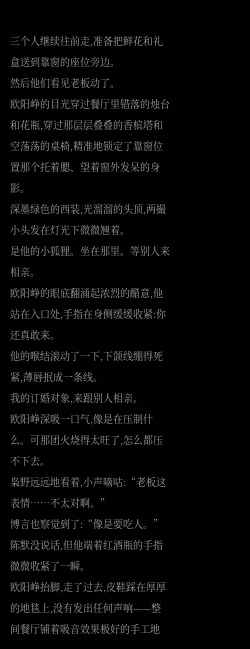三个人继续往前走,准备把鲜花和礼盒送到靠窗的座位旁边。
然后他们看见老板动了。
欧阳峥的目光穿过餐厅里错落的烛台和花瓶,穿过那层层叠叠的香槟塔和空荡荡的桌椅,精准地锁定了靠窗位置那个托着腮、望着窗外发呆的身影。
深墨绿色的西装,光溜溜的头顶,两撮小头发在灯光下微微翘着。
是他的小狐狸。坐在那里。等别人来相亲。
欧阳峥的眼底翻涌起浓烈的醋意,他站在入口处,手指在身侧缓缓收紧:你还真敢来。
他的喉结滚动了一下,下颌线绷得死紧,薄唇抿成一条线。
我的订婚对象,来跟别人相亲。
欧阳峥深吸一口气,像是在压制什么。可那团火烧得太旺了,怎么都压不下去。
枭野远远地看着,小声嘀咕:“老板这表情……不太对啊。”
博言也察觉到了:“像是要吃人。”
陈默没说话,但他端着红酒瓶的手指微微收紧了一瞬。
欧阳峥抬脚,走了过去,皮鞋踩在厚厚的地毯上,没有发出任何声响——整间餐厅铺着吸音效果极好的手工地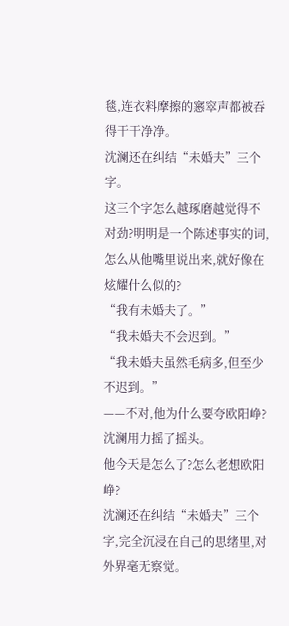毯,连衣料摩擦的窸窣声都被吞得干干净净。
沈澜还在纠结“未婚夫”三个字。
这三个字怎么越琢磨越觉得不对劲?明明是一个陈述事实的词,怎么从他嘴里说出来,就好像在炫耀什么似的?
“我有未婚夫了。”
“我未婚夫不会迟到。”
“我未婚夫虽然毛病多,但至少不迟到。”
——不对,他为什么要夸欧阳峥?
沈澜用力摇了摇头。
他今天是怎么了?怎么老想欧阳峥?
沈澜还在纠结“未婚夫”三个字,完全沉浸在自己的思绪里,对外界毫无察觉。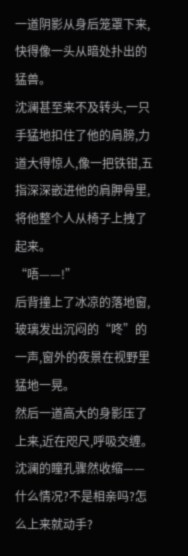一道阴影从身后笼罩下来,快得像一头从暗处扑出的猛兽。
沈澜甚至来不及转头,一只手猛地扣住了他的肩膀,力道大得惊人,像一把铁钳,五指深深嵌进他的肩胛骨里,将他整个人从椅子上拽了起来。
“唔——!”
后背撞上了冰凉的落地窗,玻璃发出沉闷的“咚”的一声,窗外的夜景在视野里猛地一晃。
然后一道高大的身影压了上来,近在咫尺,呼吸交缠。
沈澜的瞳孔骤然收缩——什么情况?不是相亲吗?怎么上来就动手?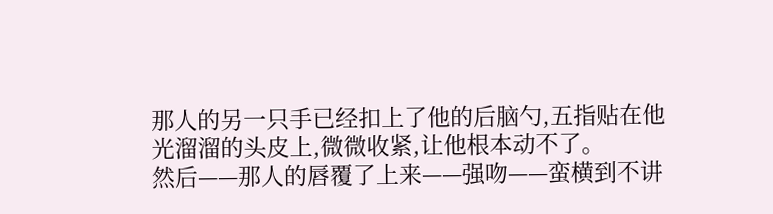那人的另一只手已经扣上了他的后脑勺,五指贴在他光溜溜的头皮上,微微收紧,让他根本动不了。
然后——那人的唇覆了上来——强吻——蛮横到不讲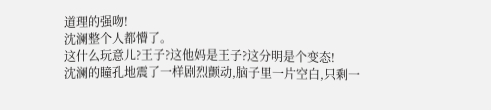道理的强吻!
沈澜整个人都懵了。
这什么玩意儿?王子?这他妈是王子?这分明是个变态!
沈澜的瞳孔地震了一样剧烈颤动,脑子里一片空白,只剩一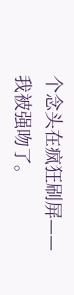个念头在疯狂刷屏——
我被强吻了。